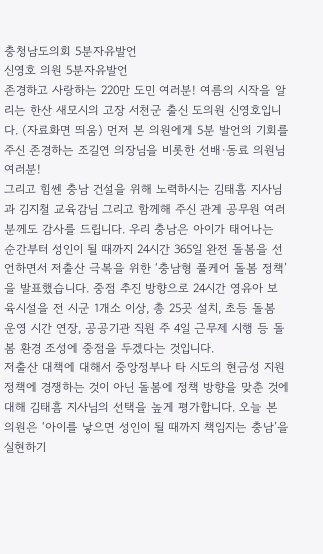충청남도의회 5분자유발언
신영호 의원 5분자유발언
존경하고 사랑하는 220만 도민 여러분! 여름의 시작을 알리는 한산 새모시의 고장 서천군 출신 도의원 신영호입니다. (자료화면 띄움) 먼저 본 의원에게 5분 발언의 기회를 주신 존경하는 조길연 의장님을 비롯한 선배·동료 의원님 여러분!
그리고 힘쎈 충남 건설을 위해 노력하시는 김태흠 지사님과 김지철 교육감님 그리고 함께해 주신 관계 공무원 여러분께도 감사를 드립니다. 우리 충남은 아이가 태어나는 순간부터 성인이 될 때까지 24시간 365일 완전 돌봄을 선언하면서 저출산 극복을 위한 ‘충남형 풀케어 돌봄 정책’을 발표했습니다. 중점 추진 방향으로 24시간 영유아 보육시설을 전 시군 1개소 이상, 총 25곳 설치, 초등 돌봄 운영 시간 연장, 공공기관 직원 주 4일 근무제 시행 등 돌봄 환경 조성에 중점을 두겠다는 것입니다.
저출산 대책에 대해서 중앙정부나 타 시도의 현금성 지원 정책에 경쟁하는 것이 아닌 돌봄에 정책 방향을 맞춘 것에 대해 김태흠 지사님의 선택을 높게 평가합니다. 오늘 본 의원은 ‘아이를 낳으면 성인이 될 때까지 책임지는 충남’을 실현하기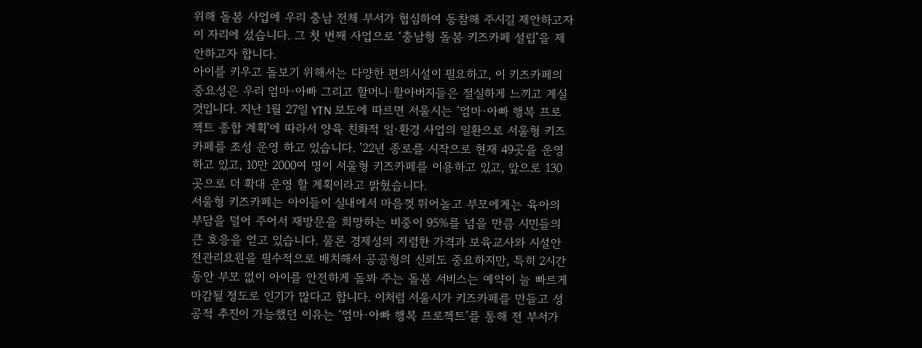위해 돌봄 사업에 우리 충남 전체 부서가 협심하여 동참해 주시길 제안하고자 이 자리에 섰습니다. 그 첫 번째 사업으로 ‘충남형 돌봄 키즈카페 설립’을 제안하고자 합니다.
아이를 키우고 돌보기 위해서는 다양한 편의시설이 필요하고, 이 키즈카페의 중요성은 우리 엄마·아빠 그리고 할머니·할아버지들은 절실하게 느끼고 계실 것입니다. 지난 1월 27일 YTN 보도에 따르면 서울시는 ‘엄마·아빠 행복 프로젝트 종합 계획’에 따라서 양육 친화적 일·환경 사업의 일환으로 서울형 키즈카페를 조성 운영 하고 있습니다. ’22년 종로를 시작으로 현재 49곳을 운영하고 있고, 10만 2000여 명이 서울형 키즈카페를 이용하고 있고, 앞으로 130곳으로 더 확대 운영 할 계획이라고 밝혔습니다.
서울형 키즈카페는 아이들이 실내에서 마음껏 뛰어놀고 부모에게는 육아의 부담을 덜어 주어서 재방문을 희망하는 비중이 95%를 넘을 만큼 시민들의 큰 호응을 얻고 있습니다. 물론 경제성의 저렴한 가격과 보육교사와 시설안전관리요원을 필수적으로 배치해서 공공형의 신뢰도 중요하지만, 특히 2시간 동안 부모 없이 아이를 안전하게 돌봐 주는 돌봄 서비스는 예약이 늘 빠르게 마감될 정도로 인기가 많다고 합니다. 이처럼 서울시가 키즈카페를 만들고 성공적 추진이 가능했던 이유는 ‘엄마·아빠 행복 프로젝트’를 통해 전 부서가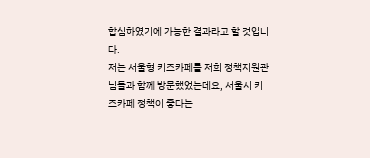합심하였기에 가능한 결과라고 할 것입니다.
저는 서울형 키즈카페를 저희 정책지원관님들과 함께 방문했었는데요, 서울시 키즈카페 정책이 좋다는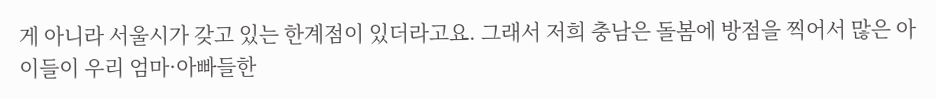게 아니라 서울시가 갖고 있는 한계점이 있더라고요. 그래서 저희 충남은 돌봄에 방점을 찍어서 많은 아이들이 우리 엄마·아빠들한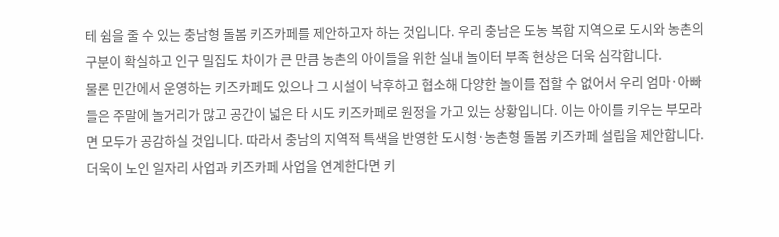테 쉼을 줄 수 있는 충남형 돌봄 키즈카페를 제안하고자 하는 것입니다. 우리 충남은 도농 복합 지역으로 도시와 농촌의 구분이 확실하고 인구 밀집도 차이가 큰 만큼 농촌의 아이들을 위한 실내 놀이터 부족 현상은 더욱 심각합니다.
물론 민간에서 운영하는 키즈카페도 있으나 그 시설이 낙후하고 협소해 다양한 놀이를 접할 수 없어서 우리 엄마·아빠들은 주말에 놀거리가 많고 공간이 넓은 타 시도 키즈카페로 원정을 가고 있는 상황입니다. 이는 아이를 키우는 부모라면 모두가 공감하실 것입니다. 따라서 충남의 지역적 특색을 반영한 도시형·농촌형 돌봄 키즈카페 설립을 제안합니다.
더욱이 노인 일자리 사업과 키즈카페 사업을 연계한다면 키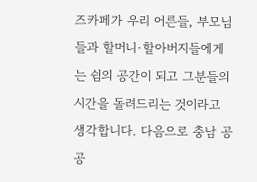즈카페가 우리 어른들, 부모님들과 할머니·할아버지들에게는 쉼의 공간이 되고 그분들의 시간을 돌려드리는 것이라고 생각합니다. 다음으로 충남 공공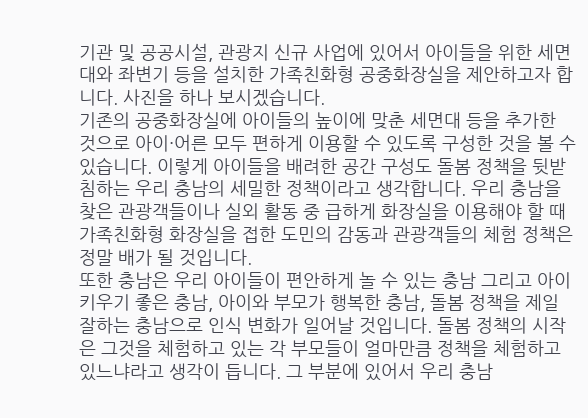기관 및 공공시설, 관광지 신규 사업에 있어서 아이들을 위한 세면대와 좌변기 등을 설치한 가족친화형 공중화장실을 제안하고자 합니다. 사진을 하나 보시겠습니다.
기존의 공중화장실에 아이들의 높이에 맞춘 세면대 등을 추가한 것으로 아이·어른 모두 편하게 이용할 수 있도록 구성한 것을 볼 수 있습니다. 이렇게 아이들을 배려한 공간 구성도 돌봄 정책을 뒷받침하는 우리 충남의 세밀한 정책이라고 생각합니다. 우리 충남을 찾은 관광객들이나 실외 활동 중 급하게 화장실을 이용해야 할 때 가족친화형 화장실을 접한 도민의 감동과 관광객들의 체험 정책은 정말 배가 될 것입니다.
또한 충남은 우리 아이들이 편안하게 놀 수 있는 충남 그리고 아이 키우기 좋은 충남, 아이와 부모가 행복한 충남, 돌봄 정책을 제일 잘하는 충남으로 인식 변화가 일어날 것입니다. 돌봄 정책의 시작은 그것을 체험하고 있는 각 부모들이 얼마만큼 정책을 체험하고 있느냐라고 생각이 듭니다. 그 부분에 있어서 우리 충남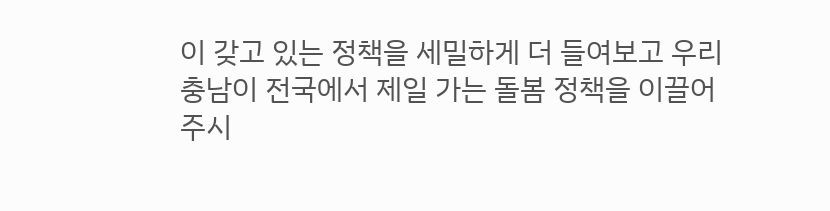이 갖고 있는 정책을 세밀하게 더 들여보고 우리 충남이 전국에서 제일 가는 돌봄 정책을 이끌어 주시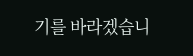기를 바라겠습니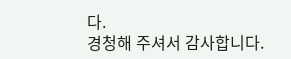다.
경청해 주셔서 감사합니다.